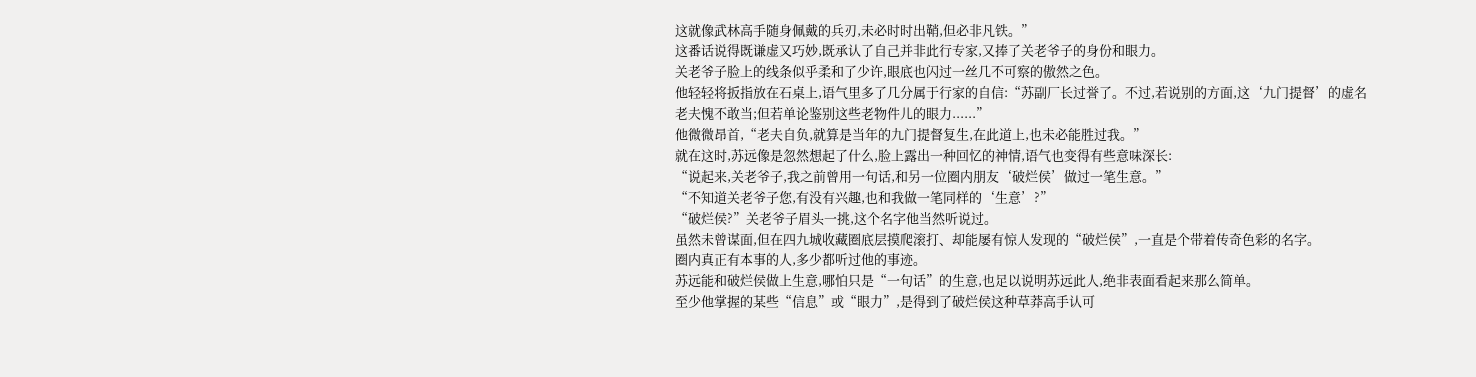这就像武林高手随身佩戴的兵刃,未必时时出鞘,但必非凡铁。”
这番话说得既谦虚又巧妙,既承认了自己并非此行专家,又捧了关老爷子的身份和眼力。
关老爷子脸上的线条似乎柔和了少许,眼底也闪过一丝几不可察的傲然之色。
他轻轻将扳指放在石桌上,语气里多了几分属于行家的自信:“苏副厂长过誉了。不过,若说别的方面,这‘九门提督’的虚名老夫愧不敢当;但若单论鉴别这些老物件儿的眼力......”
他微微昂首,“老夫自负,就算是当年的九门提督复生,在此道上,也未必能胜过我。”
就在这时,苏远像是忽然想起了什么,脸上露出一种回忆的神情,语气也变得有些意味深长:
“说起来,关老爷子,我之前曾用一句话,和另一位圈内朋友‘破烂侯’做过一笔生意。”
“不知道关老爷子您,有没有兴趣,也和我做一笔同样的‘生意’?”
“破烂侯?”关老爷子眉头一挑,这个名字他当然听说过。
虽然未曾谋面,但在四九城收藏圈底层摸爬滚打、却能屡有惊人发现的“破烂侯”,一直是个带着传奇色彩的名字。
圈内真正有本事的人,多少都听过他的事迹。
苏远能和破烂侯做上生意,哪怕只是“一句话”的生意,也足以说明苏远此人,绝非表面看起来那么简单。
至少他掌握的某些“信息”或“眼力”,是得到了破烂侯这种草莽高手认可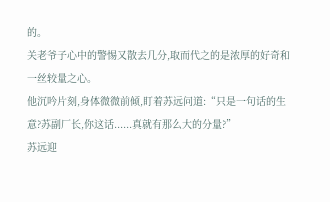的。
关老爷子心中的警惕又散去几分,取而代之的是浓厚的好奇和一丝较量之心。
他沉吟片刻,身体微微前倾,盯着苏远问道:“只是一句话的生意?苏副厂长,你这话......真就有那么大的分量?”
苏远迎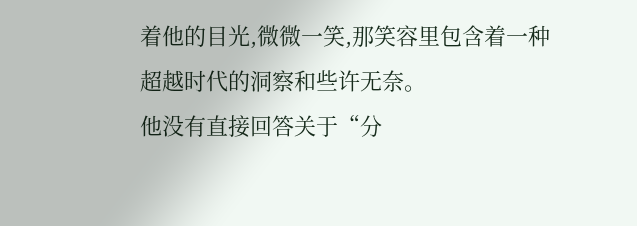着他的目光,微微一笑,那笑容里包含着一种超越时代的洞察和些许无奈。
他没有直接回答关于“分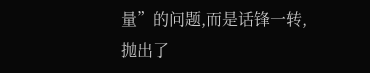量”的问题,而是话锋一转,抛出了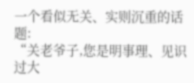一个看似无关、实则沉重的话题:
“关老爷子,您是明事理、见识过大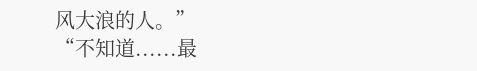风大浪的人。”
“不知道......最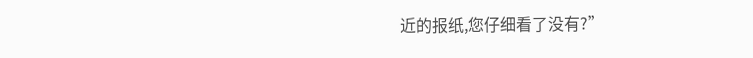近的报纸,您仔细看了没有?”